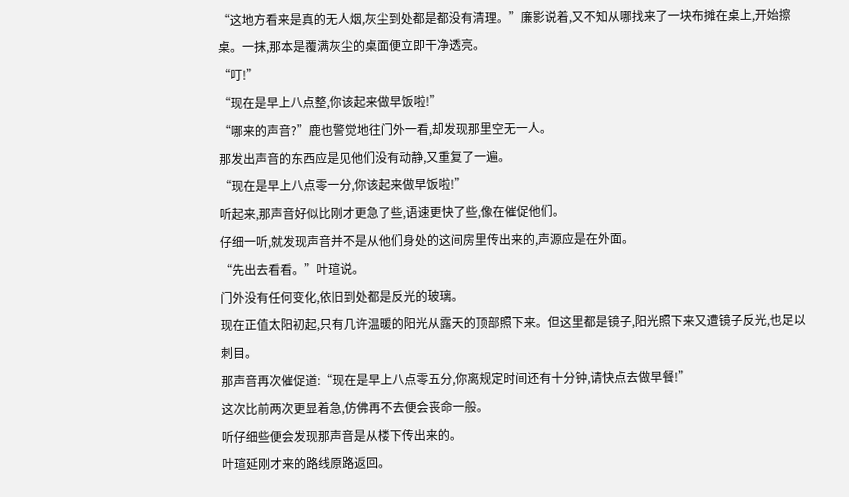“这地方看来是真的无人烟,灰尘到处都是都没有清理。”廉影说着,又不知从哪找来了一块布摊在桌上,开始擦桌。一抹,那本是覆满灰尘的桌面便立即干净透亮。
“叮!”
“现在是早上八点整,你该起来做早饭啦!”
“哪来的声音?”鹿也警觉地往门外一看,却发现那里空无一人。
那发出声音的东西应是见他们没有动静,又重复了一遍。
“现在是早上八点零一分,你该起来做早饭啦!”
听起来,那声音好似比刚才更急了些,语速更快了些,像在催促他们。
仔细一听,就发现声音并不是从他们身处的这间房里传出来的,声源应是在外面。
“先出去看看。”叶瑄说。
门外没有任何变化,依旧到处都是反光的玻璃。
现在正值太阳初起,只有几许温暖的阳光从露天的顶部照下来。但这里都是镜子,阳光照下来又遭镜子反光,也足以刺目。
那声音再次催促道:“现在是早上八点零五分,你离规定时间还有十分钟,请快点去做早餐!”
这次比前两次更显着急,仿佛再不去便会丧命一般。
听仔细些便会发现那声音是从楼下传出来的。
叶瑄延刚才来的路线原路返回。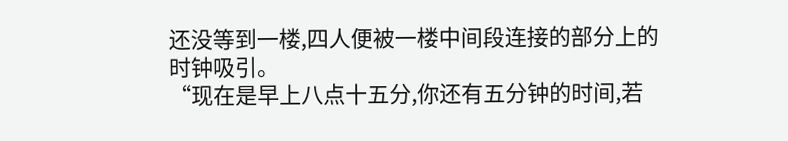还没等到一楼,四人便被一楼中间段连接的部分上的时钟吸引。
“现在是早上八点十五分,你还有五分钟的时间,若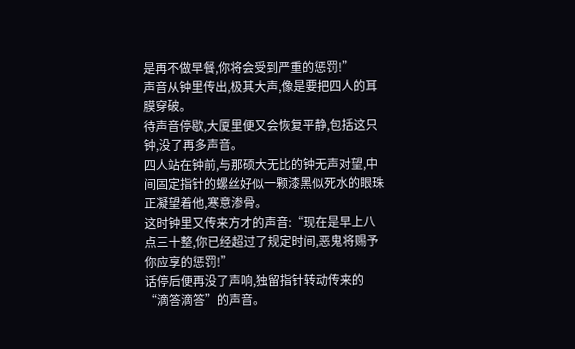是再不做早餐,你将会受到严重的惩罚!”
声音从钟里传出,极其大声,像是要把四人的耳膜穿破。
待声音停歇,大厦里便又会恢复平静,包括这只钟,没了再多声音。
四人站在钟前,与那硕大无比的钟无声对望,中间固定指针的螺丝好似一颗漆黑似死水的眼珠正凝望着他,寒意渗骨。
这时钟里又传来方才的声音:“现在是早上八点三十整,你已经超过了规定时间,恶鬼将赐予你应享的惩罚!”
话停后便再没了声响,独留指针转动传来的“滴答滴答”的声音。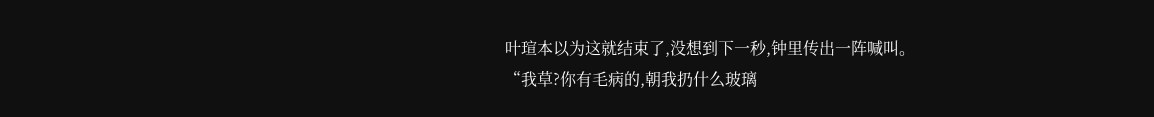叶瑄本以为这就结束了,没想到下一秒,钟里传出一阵喊叫。
“我草?你有毛病的,朝我扔什么玻璃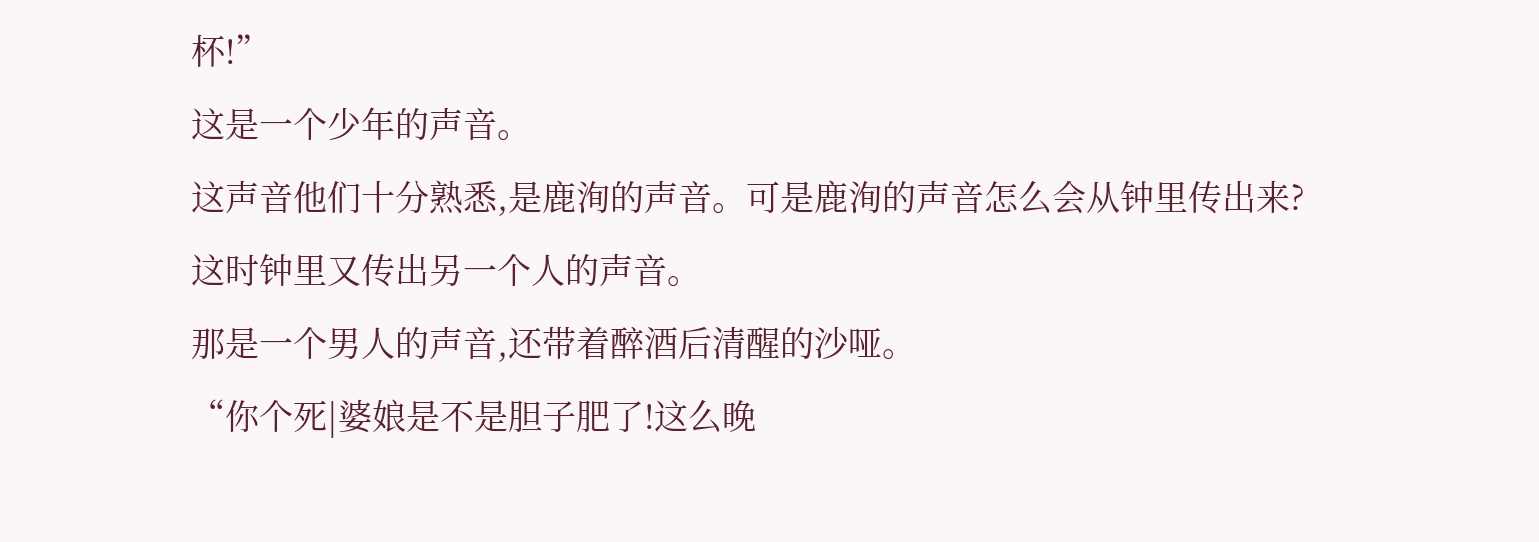杯!”
这是一个少年的声音。
这声音他们十分熟悉,是鹿洵的声音。可是鹿洵的声音怎么会从钟里传出来?
这时钟里又传出另一个人的声音。
那是一个男人的声音,还带着醉酒后清醒的沙哑。
“你个死|婆娘是不是胆子肥了!这么晚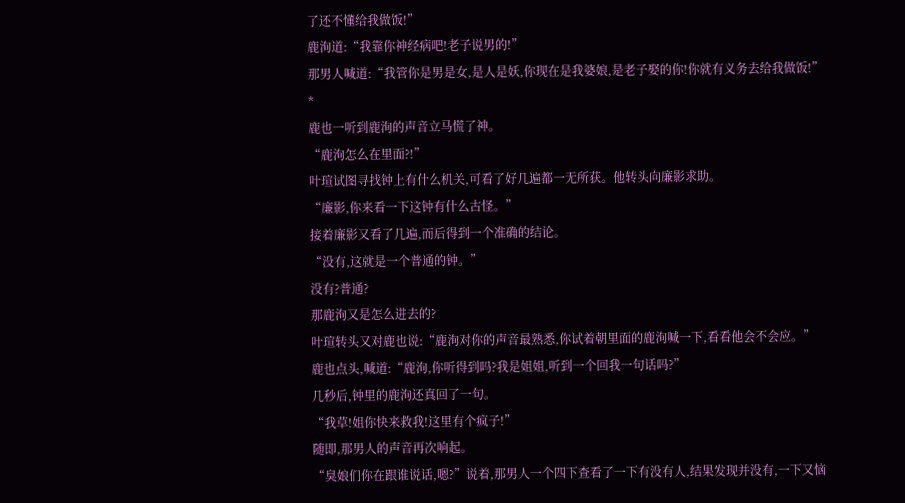了还不懂给我做饭!”
鹿洵道:“我靠你神经病吧!老子说男的!”
那男人喊道:“我管你是男是女,是人是妖,你现在是我婆娘,是老子娶的你!你就有义务去给我做饭!”
*
鹿也一听到鹿洵的声音立马慌了神。
“鹿洵怎么在里面?!”
叶瑄试图寻找钟上有什么机关,可看了好几遍都一无所获。他转头向廉影求助。
“廉影,你来看一下这钟有什么古怪。”
接着廉影又看了几遍,而后得到一个准确的结论。
“没有,这就是一个普通的钟。”
没有?普通?
那鹿洵又是怎么进去的?
叶瑄转头又对鹿也说:“鹿洵对你的声音最熟悉,你试着朝里面的鹿洵喊一下,看看他会不会应。”
鹿也点头,喊道:“鹿洵,你听得到吗?我是姐姐,听到一个回我一句话吗?”
几秒后,钟里的鹿洵还真回了一句。
“我草!姐你快来救我!这里有个疯子!”
随即,那男人的声音再次响起。
“臭娘们你在跟谁说话,嗯?”说着,那男人一个四下查看了一下有没有人,结果发现并没有,一下又恼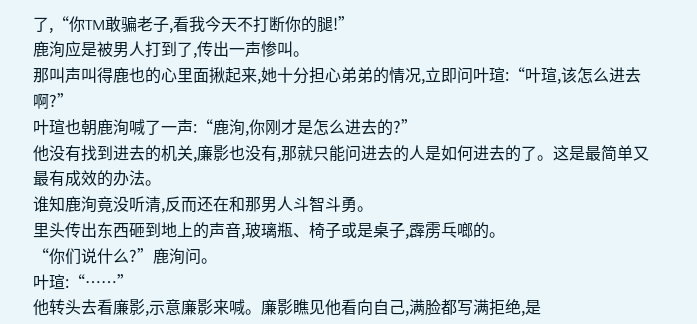了,“你TM敢骗老子,看我今天不打断你的腿!”
鹿洵应是被男人打到了,传出一声惨叫。
那叫声叫得鹿也的心里面揪起来,她十分担心弟弟的情况,立即问叶瑄:“叶瑄,该怎么进去啊?”
叶瑄也朝鹿洵喊了一声:“鹿洵,你刚才是怎么进去的?”
他没有找到进去的机关,廉影也没有,那就只能问进去的人是如何进去的了。这是最简单又最有成效的办法。
谁知鹿洵竟没听清,反而还在和那男人斗智斗勇。
里头传出东西砸到地上的声音,玻璃瓶、椅子或是桌子,霹雳乓啷的。
“你们说什么?”鹿洵问。
叶瑄:“……”
他转头去看廉影,示意廉影来喊。廉影瞧见他看向自己,满脸都写满拒绝,是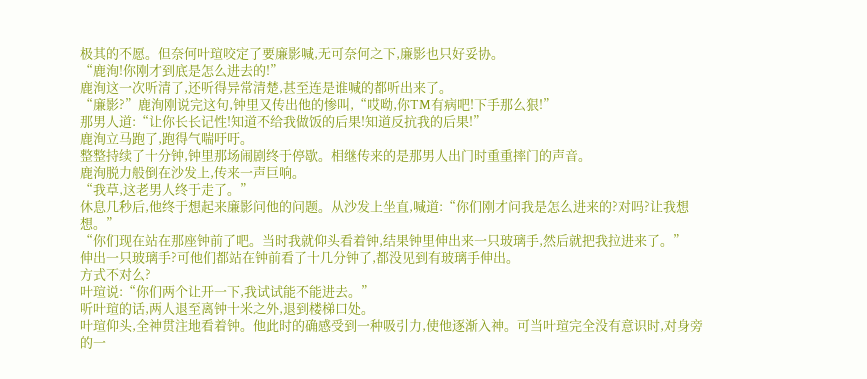极其的不愿。但奈何叶瑄咬定了要廉影喊,无可奈何之下,廉影也只好妥协。
“鹿洵!你刚才到底是怎么进去的!”
鹿洵这一次听清了,还听得异常清楚,甚至连是谁喊的都听出来了。
“廉影?”鹿洵刚说完这句,钟里又传出他的惨叫,“哎呦,你TM有病吧!下手那么狠!”
那男人道:“让你长长记性!知道不给我做饭的后果!知道反抗我的后果!”
鹿洵立马跑了,跑得气喘吁吁。
整整持续了十分钟,钟里那场闹剧终于停歇。相继传来的是那男人出门时重重摔门的声音。
鹿洵脱力般倒在沙发上,传来一声巨响。
“我草,这老男人终于走了。”
休息几秒后,他终于想起来廉影问他的问题。从沙发上坐直,喊道:“你们刚才问我是怎么进来的?对吗?让我想想。”
“你们现在站在那座钟前了吧。当时我就仰头看着钟,结果钟里伸出来一只玻璃手,然后就把我拉进来了。”
伸出一只玻璃手?可他们都站在钟前看了十几分钟了,都没见到有玻璃手伸出。
方式不对么?
叶瑄说:“你们两个让开一下,我试试能不能进去。”
听叶瑄的话,两人退至离钟十米之外,退到楼梯口处。
叶瑄仰头,全神贯注地看着钟。他此时的确感受到一种吸引力,使他逐渐入神。可当叶瑄完全没有意识时,对身旁的一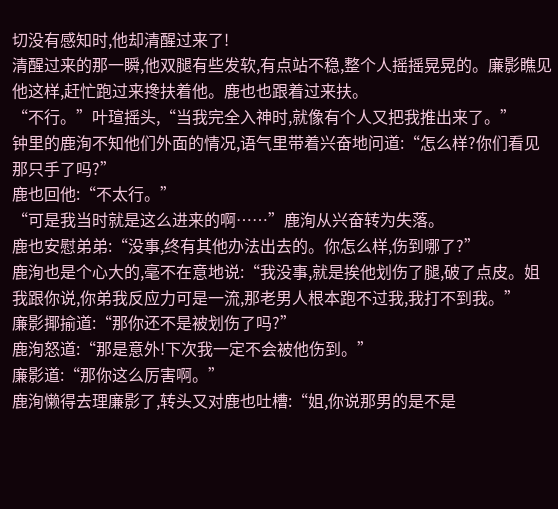切没有感知时,他却清醒过来了!
清醒过来的那一瞬,他双腿有些发软,有点站不稳,整个人摇摇晃晃的。廉影瞧见他这样,赶忙跑过来搀扶着他。鹿也也跟着过来扶。
“不行。”叶瑄摇头,“当我完全入神时,就像有个人又把我推出来了。”
钟里的鹿洵不知他们外面的情况,语气里带着兴奋地问道:“怎么样?你们看见那只手了吗?”
鹿也回他:“不太行。”
“可是我当时就是这么进来的啊……”鹿洵从兴奋转为失落。
鹿也安慰弟弟:“没事,终有其他办法出去的。你怎么样,伤到哪了?”
鹿洵也是个心大的,毫不在意地说:“我没事,就是挨他划伤了腿,破了点皮。姐我跟你说,你弟我反应力可是一流,那老男人根本跑不过我,我打不到我。”
廉影揶揄道:“那你还不是被划伤了吗?”
鹿洵怒道:“那是意外!下次我一定不会被他伤到。”
廉影道:“那你这么厉害啊。”
鹿洵懒得去理廉影了,转头又对鹿也吐槽:“姐,你说那男的是不是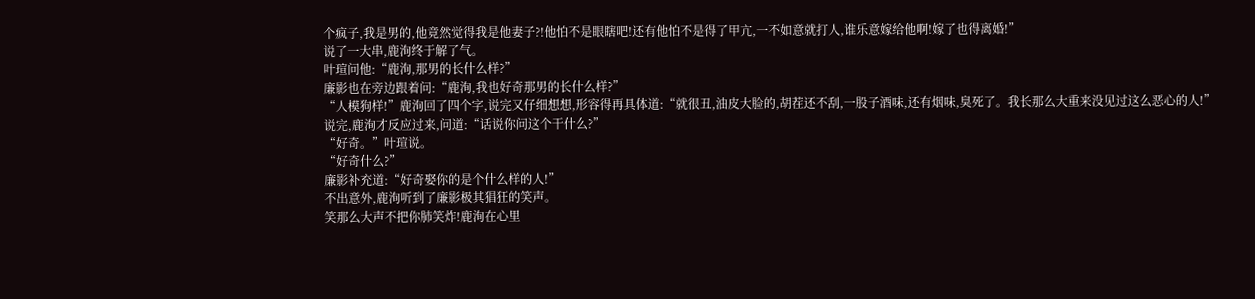个疯子,我是男的,他竟然觉得我是他妻子?!他怕不是眼瞎吧!还有他怕不是得了甲亢,一不如意就打人,谁乐意嫁给他啊!嫁了也得离婚!”
说了一大串,鹿洵终于解了气。
叶瑄问他:“鹿洵,那男的长什么样?”
廉影也在旁边跟着问:“鹿洵,我也好奇那男的长什么样?”
“人模狗样!”鹿洵回了四个字,说完又仔细想想,形容得再具体道:“就很丑,油皮大脸的,胡茬还不刮,一股子酒味,还有烟味,臭死了。我长那么大重来没见过这么恶心的人!”
说完,鹿洵才反应过来,问道:“话说你问这个干什么?”
“好奇。”叶瑄说。
“好奇什么?”
廉影补充道:“好奇娶你的是个什么样的人!”
不出意外,鹿洵听到了廉影极其猖狂的笑声。
笑那么大声不把你肺笑炸!鹿洵在心里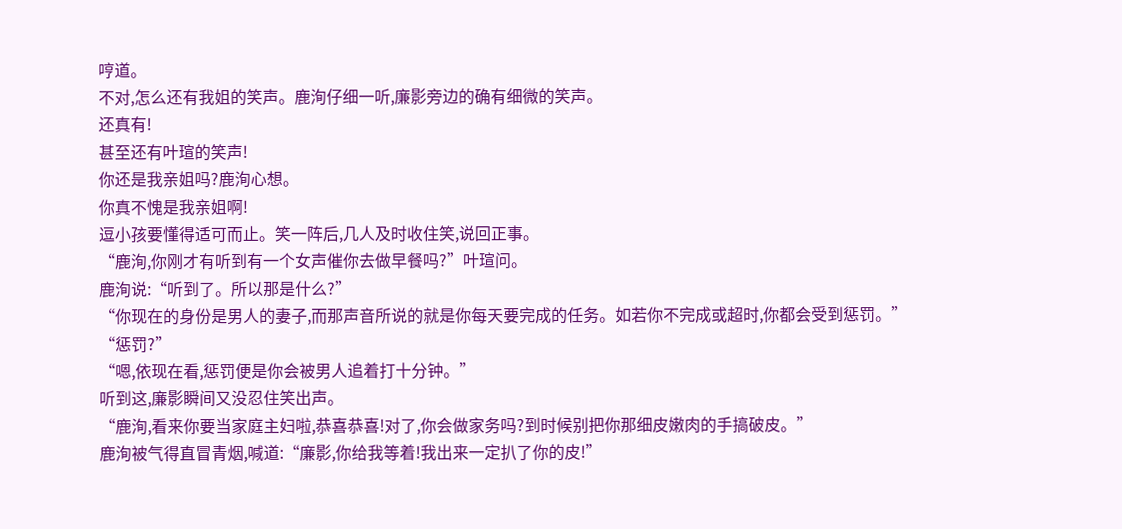哼道。
不对,怎么还有我姐的笑声。鹿洵仔细一听,廉影旁边的确有细微的笑声。
还真有!
甚至还有叶瑄的笑声!
你还是我亲姐吗?鹿洵心想。
你真不愧是我亲姐啊!
逗小孩要懂得适可而止。笑一阵后,几人及时收住笑,说回正事。
“鹿洵,你刚才有听到有一个女声催你去做早餐吗?”叶瑄问。
鹿洵说:“听到了。所以那是什么?”
“你现在的身份是男人的妻子,而那声音所说的就是你每天要完成的任务。如若你不完成或超时,你都会受到惩罚。”
“惩罚?”
“嗯,依现在看,惩罚便是你会被男人追着打十分钟。”
听到这,廉影瞬间又没忍住笑出声。
“鹿洵,看来你要当家庭主妇啦,恭喜恭喜!对了,你会做家务吗?到时候别把你那细皮嫩肉的手搞破皮。”
鹿洵被气得直冒青烟,喊道:“廉影,你给我等着!我出来一定扒了你的皮!”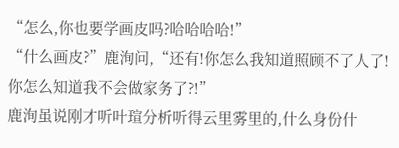“怎么,你也要学画皮吗?哈哈哈哈!”
“什么画皮?”鹿洵问,“还有!你怎么我知道照顾不了人了!你怎么知道我不会做家务了?!”
鹿洵虽说刚才听叶瑄分析听得云里雾里的,什么身份什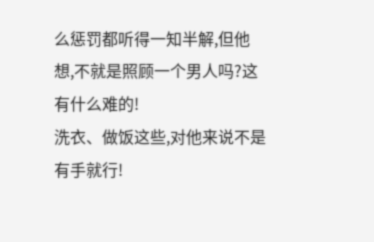么惩罚都听得一知半解,但他想,不就是照顾一个男人吗?这有什么难的!
洗衣、做饭这些,对他来说不是有手就行!